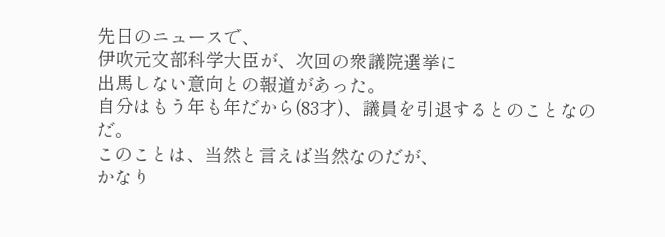先日のニュースで、
伊吹元文部科学大臣が、次回の衆議院選挙に
出馬しない意向との報道があった。
自分はもう年も年だから(83才)、議員を引退するとのことなのだ。
このことは、当然と言えば当然なのだが、
かなり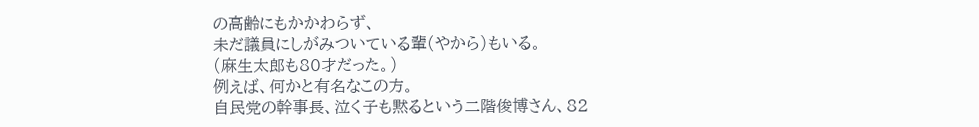の高齢にもかかわらず、
未だ議員にしがみついている輩(やから)もいる。
(麻生太郎も80才だった。)
例えば、何かと有名なこの方。
自民党の幹事長、泣く子も黙るという二階俊博さん、82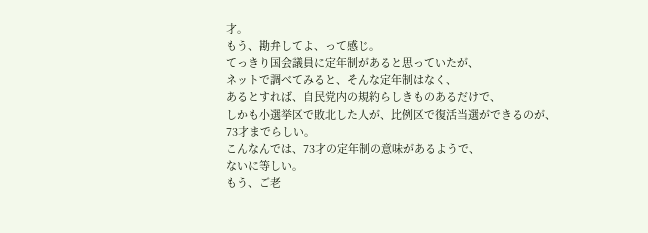才。
もう、勘弁してよ、って感じ。
てっきり国会議員に定年制があると思っていたが、
ネットで調べてみると、そんな定年制はなく、
あるとすれば、自民党内の規約らしきものあるだけで、
しかも小選挙区で敗北した人が、比例区で復活当選ができるのが、
73才までらしい。
こんなんでは、73才の定年制の意味があるようで、
ないに等しい。
もう、ご老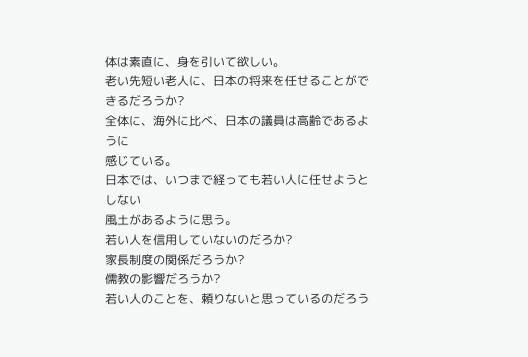体は素直に、身を引いて欲しい。
老い先短い老人に、日本の将来を任せることができるだろうか?
全体に、海外に比べ、日本の議員は高齢であるように
感じている。
日本では、いつまで経っても若い人に任せようとしない
風土があるように思う。
若い人を信用していないのだろか?
家長制度の関係だろうか?
儒教の影響だろうか?
若い人のことを、頼りないと思っているのだろう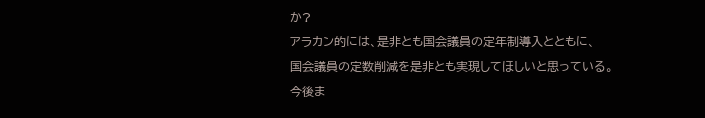か?
アラカン的には、是非とも国会議員の定年制導入とともに、
国会議員の定数削減を是非とも実現してほしいと思っている。
今後ま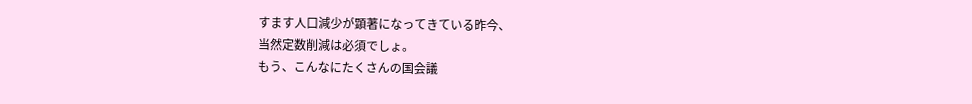すます人口減少が顕著になってきている昨今、
当然定数削減は必須でしょ。
もう、こんなにたくさんの国会議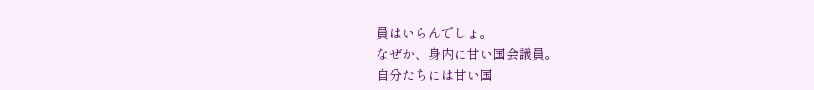員はいらんでしょ。
なぜか、身内に甘い国会議員。
自分たちには甘い国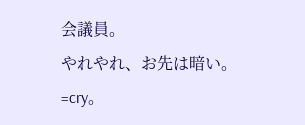会議員。
やれやれ、お先は暗い。=cry。